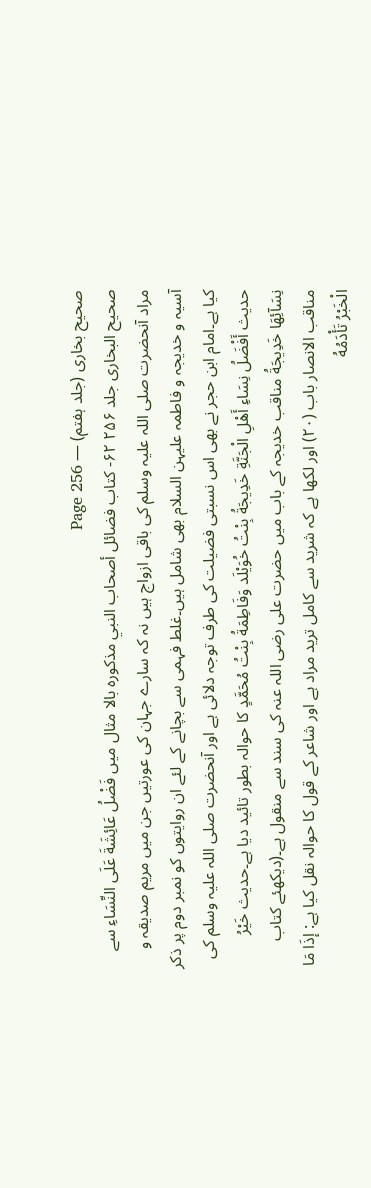صحیح بخاری (جلد ہفتم) — Page 256
صحیح البخاری جلد ۲۵۶ ۶۲- کتاب فضائل أصحاب النبي مذکورہ بالا مثال میں فَضْلُ عَائِشَةَ عَلَى النِّسَاءِ سے مراد آنحضرت صلی اللہ علیہ وسلم کی باقی ازواج ہیں نہ کہ سارے جہان کی عورتیں جن میں مریم صدیقہ و آسیہ و خدیجہ و فاطمہ علیہن السلام بھی شامل ہیں۔غلط فہمی سے بچانے کے لئے ان روایتوں کو نمبر دوم پر ذکر کیا ہے۔امام ابن حجر نے بھی اس نسبتی فضیلت کی طرف توجہ دلائی ہے اور آنحضرت صلی اللہ علیہ وسلم کی حديث أَفْضَلُ نِسَاءِ أَهْلِ الْجَنَّةِ خَدِيجَةُ بِنْتُ خُوَيْلَد وَفَاطِمَةُ بِنْتُ مُحَمَّدٍ کا حوالہ بطور تائید دیا ہے۔حدیث خَيْرُ نِسَآئِهَا خَدِيجَةُ مناقب خدیجہ کے باب میں حضرت علی رضی اللہ عنہ کی سند سے منقول ہے۔(دیکھئے کتاب مناقب الانصار باب (۲۰) اور لکھا ہے کہ شرید سے کامل ترید مراد ہے اور شاعر کے قول کا حوالہ نقل کیا ہے: إذَا مَا الْخَبْرُ تَأْدَمُهُ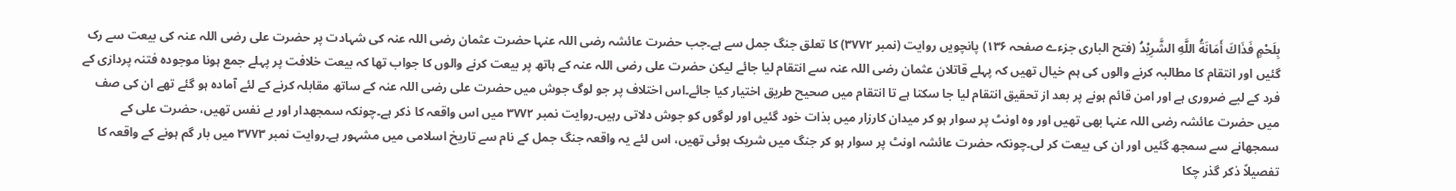بِلَحْمٍ فَذَاكَ أَمَانَةُ اللَّهِ الشَّرِيْدُ (فتح الباری جزءے صفحہ ۱۳۶) پانچویں روایت (نمبر ۳۷۷۲) کا تعلق جنگ جمل سے ہے۔جب حضرت عائشہ رضی اللہ عنہا حضرت عثمان رضی اللہ عنہ کی شہادت پر حضرت علی رضی اللہ عنہ کی بیعت سے رک گئیں اور انتقام کا مطالبہ کرنے والوں کی ہم خیال تھیں کہ پہلے قاتلان عثمان رضی اللہ عنہ سے انتقام لیا جائے لیکن حضرت علی رضی اللہ عنہ کے ہاتھ پر بیعت کرنے والوں کا جواب تھا کہ بیعت خلافت پر پہلے جمع ہونا موجودہ فتنہ پردازی کے فرد کے لیے ضروری ہے اور امن قائم ہونے پر بعد از تحقیق انتقام لیا جا سکتا ہے تا انتقام میں صحیح طریق اختیار کیا جائے۔اس اختلاف پر جو لوگ جوش میں حضرت علی رضی اللہ عنہ کے ساتھ مقابلہ کرنے کے لئے آمادہ ہو گئے تھے ان کی صف میں حضرت عائشہ رضی اللہ عنہا بھی تھیں اور وہ اونٹ پر سوار ہو کر میدان کارزار میں بذات خود گئیں اور لوگوں کو جوش دلاتی رہیں۔روایت نمبر ۳۷۷۲ میں اس واقعہ کا ذکر ہے۔چونکہ سمجھدار اور بے نفس تھیں، حضرت علی کے سمجھانے سے سمجھ گئیں اور ان کی بیعت کر لی۔چونکہ حضرت عائشہ اونٹ پر سوار ہو کر جنگ میں شریک ہوئی تھیں، اس لئے یہ واقعہ جنگ جمل کے نام سے تاریخ اسلامی میں مشہور ہے۔روایت نمبر ۳۷۷۳ میں بار گم ہونے کے واقعہ کا تفصیلاً ذکر گذر چکا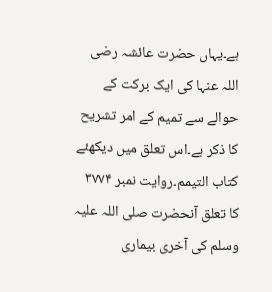ہے۔یہاں حضرت عائشہ رضی اللہ عنہا کی ایک برکت کے حوالے سے تمیم کے امر تشریح کا ذکر ہے۔اس تعلق میں دیکھئے کتاب التیمم۔روایت نمبر ۳۷۷۴ کا تعلق آنحضرت صلی اللہ علیہ وسلم کی آخری بیماری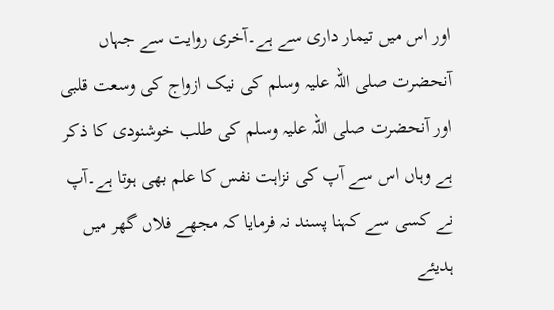اور اس میں تیمار داری سے ہے۔آخری روایت سے جہاں آنحضرت صلی اللہ علیہ وسلم کی نیک ازواج کی وسعت قلبی اور آنحضرت صلی اللہ علیہ وسلم کی طلب خوشنودی کا ذکر ہے وہاں اس سے آپ کی نزاہت نفس کا علم بھی ہوتا ہے۔آپ نے کسی سے کہنا پسند نہ فرمایا کہ مجھے فلاں گھر میں ہدیئے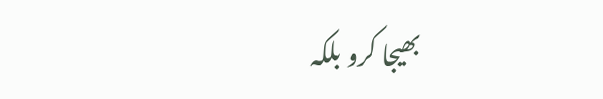بھیجا کرو بلکہ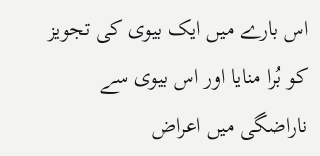اس بارے میں ایک بیوی کی تجویز کو بُرا منایا اور اس بیوی سے ناراضگی میں اعراض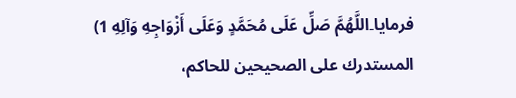فرمایا۔اللَّهُمَّ صَلِّ عَلَى مُحَمَّدٍ وَعَلَى أَزْوَاجِهِ وَآلِهِ 1) المستدرك على الصحيحين للحاكم،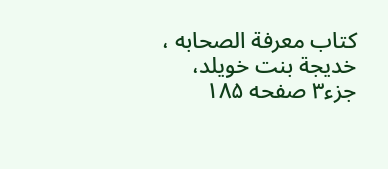كتاب معرفة الصحابه ، خديجة بنت خویلد، جزء۳ صفحه ۱۸۵